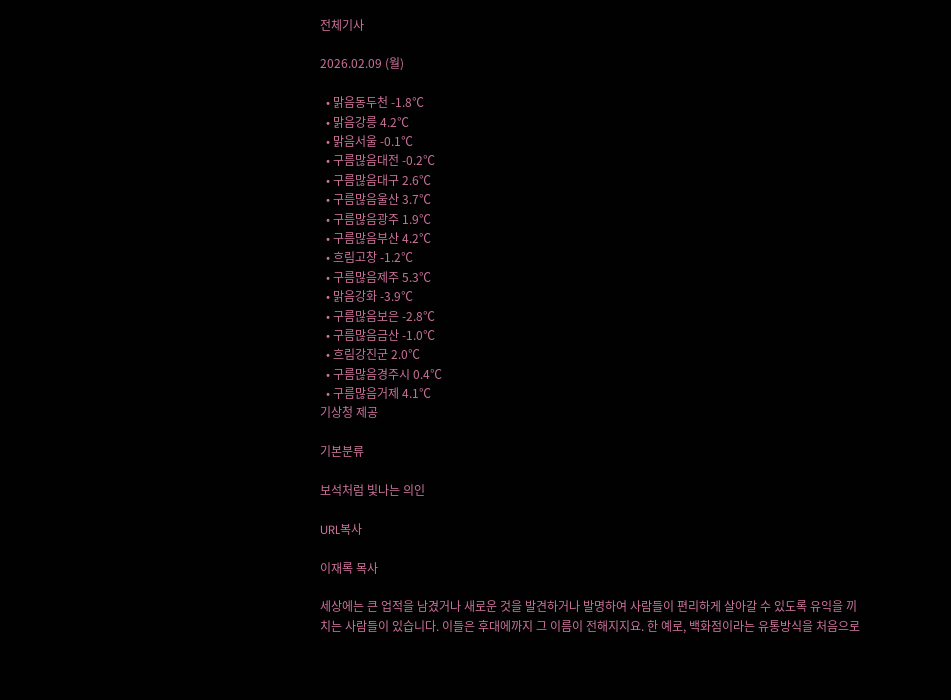전체기사

2026.02.09 (월)

  • 맑음동두천 -1.8℃
  • 맑음강릉 4.2℃
  • 맑음서울 -0.1℃
  • 구름많음대전 -0.2℃
  • 구름많음대구 2.6℃
  • 구름많음울산 3.7℃
  • 구름많음광주 1.9℃
  • 구름많음부산 4.2℃
  • 흐림고창 -1.2℃
  • 구름많음제주 5.3℃
  • 맑음강화 -3.9℃
  • 구름많음보은 -2.8℃
  • 구름많음금산 -1.0℃
  • 흐림강진군 2.0℃
  • 구름많음경주시 0.4℃
  • 구름많음거제 4.1℃
기상청 제공

기본분류

보석처럼 빛나는 의인

URL복사

이재록 목사

세상에는 큰 업적을 남겼거나 새로운 것을 발견하거나 발명하여 사람들이 편리하게 살아갈 수 있도록 유익을 끼치는 사람들이 있습니다. 이들은 후대에까지 그 이름이 전해지지요. 한 예로, 백화점이라는 유통방식을 처음으로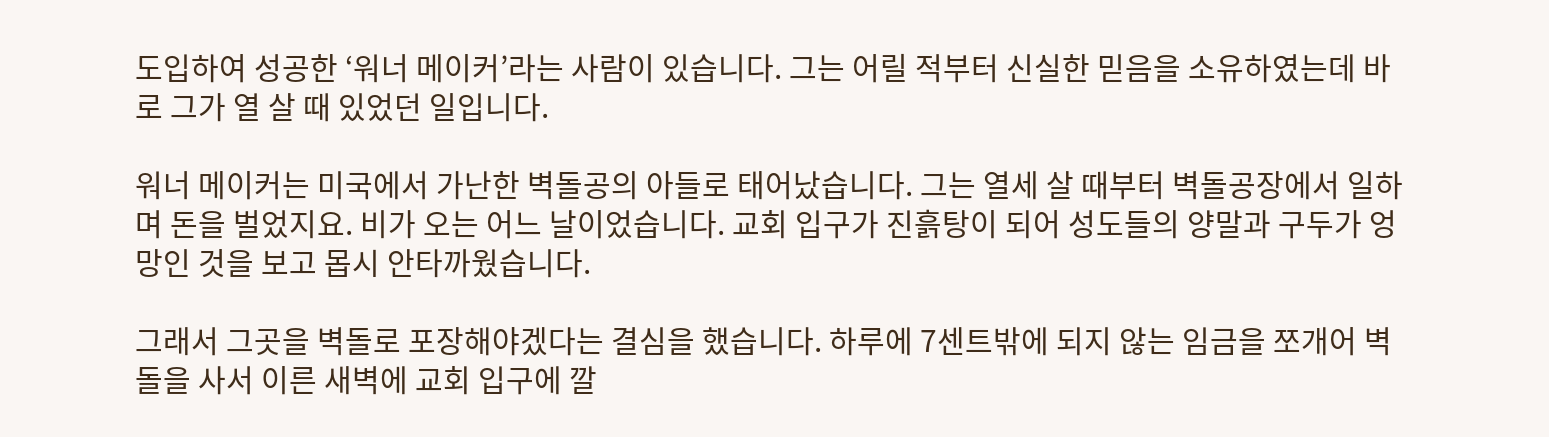도입하여 성공한 ‘워너 메이커’라는 사람이 있습니다. 그는 어릴 적부터 신실한 믿음을 소유하였는데 바로 그가 열 살 때 있었던 일입니다.

워너 메이커는 미국에서 가난한 벽돌공의 아들로 태어났습니다. 그는 열세 살 때부터 벽돌공장에서 일하며 돈을 벌었지요. 비가 오는 어느 날이었습니다. 교회 입구가 진흙탕이 되어 성도들의 양말과 구두가 엉망인 것을 보고 몹시 안타까웠습니다.

그래서 그곳을 벽돌로 포장해야겠다는 결심을 했습니다. 하루에 7센트밖에 되지 않는 임금을 쪼개어 벽돌을 사서 이른 새벽에 교회 입구에 깔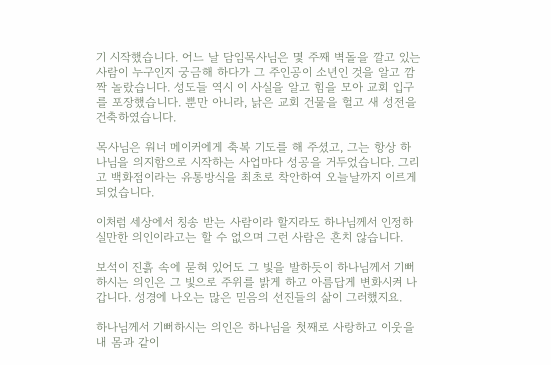기 시작했습니다. 어느 날 담임목사님은 몇 주째 벽돌을 깔고 있는 사람이 누구인지 궁금해 하다가 그 주인공이 소년인 것을 알고 깜짝 놀랐습니다. 성도들 역시 이 사실을 알고 힘을 모아 교회 입구를 포장했습니다. 뿐만 아니라, 낡은 교회 건물을 헐고 새 성전을 건축하였습니다.

목사님은 워너 메이커에게 축복 기도를 해 주셨고, 그는 항상 하나님을 의지함으로 시작하는 사업마다 성공을 거두었습니다. 그리고 백화점이라는 유통방식을 최초로 착안하여 오늘날까지 이르게 되었습니다.

이처럼 세상에서 칭송 받는 사람이라 할지라도 하나님께서 인정하실만한 의인이라고는 할 수 없으며 그런 사람은 흔치 않습니다.

보석이 진흙 속에 묻혀 있어도 그 빛을 발하듯이 하나님께서 기뻐하시는 의인은 그 빛으로 주위를 밝게 하고 아름답게 변화시켜 나갑니다. 성경에 나오는 많은 믿음의 선진들의 삶이 그러했지요.

하나님께서 기뻐하시는 의인은 하나님을 첫째로 사랑하고 이웃을 내 몸과 같이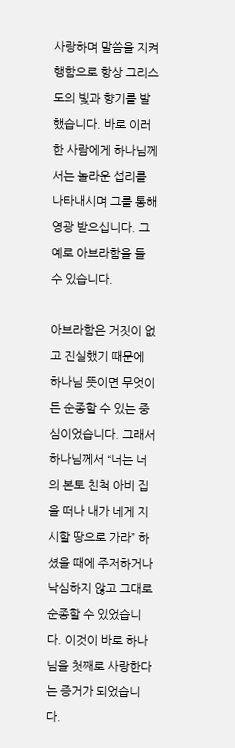사랑하며 말씀을 지켜 행함으로 항상 그리스도의 빛과 향기를 발했습니다. 바로 이러한 사람에게 하나님께서는 놀라운 섭리를 나타내시며 그를 통해 영광 받으십니다. 그 예로 아브라함을 들 수 있습니다.

아브라함은 거짓이 없고 진실했기 때문에 하나님 뜻이면 무엇이든 순종할 수 있는 중심이었습니다. 그래서 하나님께서 “너는 너의 본토 친척 아비 집을 떠나 내가 네게 지시할 땅으로 가라” 하셨을 때에 주저하거나 낙심하지 않고 그대로 순종할 수 있었습니다. 이것이 바로 하나님을 첫째로 사랑한다는 증거가 되었습니다.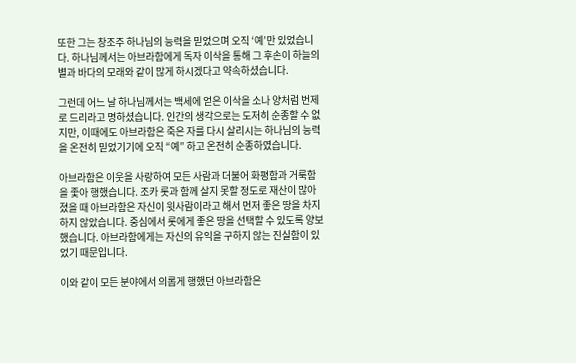또한 그는 창조주 하나님의 능력을 믿었으며 오직 ‘예’만 있었습니다. 하나님께서는 아브라함에게 독자 이삭을 통해 그 후손이 하늘의 별과 바다의 모래와 같이 많게 하시겠다고 약속하셨습니다.

그런데 어느 날 하나님께서는 백세에 얻은 이삭을 소나 양처럼 번제로 드리라고 명하셨습니다. 인간의 생각으로는 도저히 순종할 수 없지만, 이때에도 아브라함은 죽은 자를 다시 살리시는 하나님의 능력을 온전히 믿었기기에 오직 “예” 하고 온전히 순종하였습니다.

아브라함은 이웃을 사랑하여 모든 사람과 더불어 화평함과 거룩함을 좇아 행했습니다. 조카 롯과 함께 살지 못할 정도로 재산이 많아졌을 때 아브라함은 자신이 윗사람이라고 해서 먼저 좋은 땅을 차지하지 않았습니다. 중심에서 롯에게 좋은 땅을 선택할 수 있도록 양보했습니다. 아브라함에게는 자신의 유익을 구하지 않는 진실함이 있었기 때문입니다.

이와 같이 모든 분야에서 의롭게 행했던 아브라함은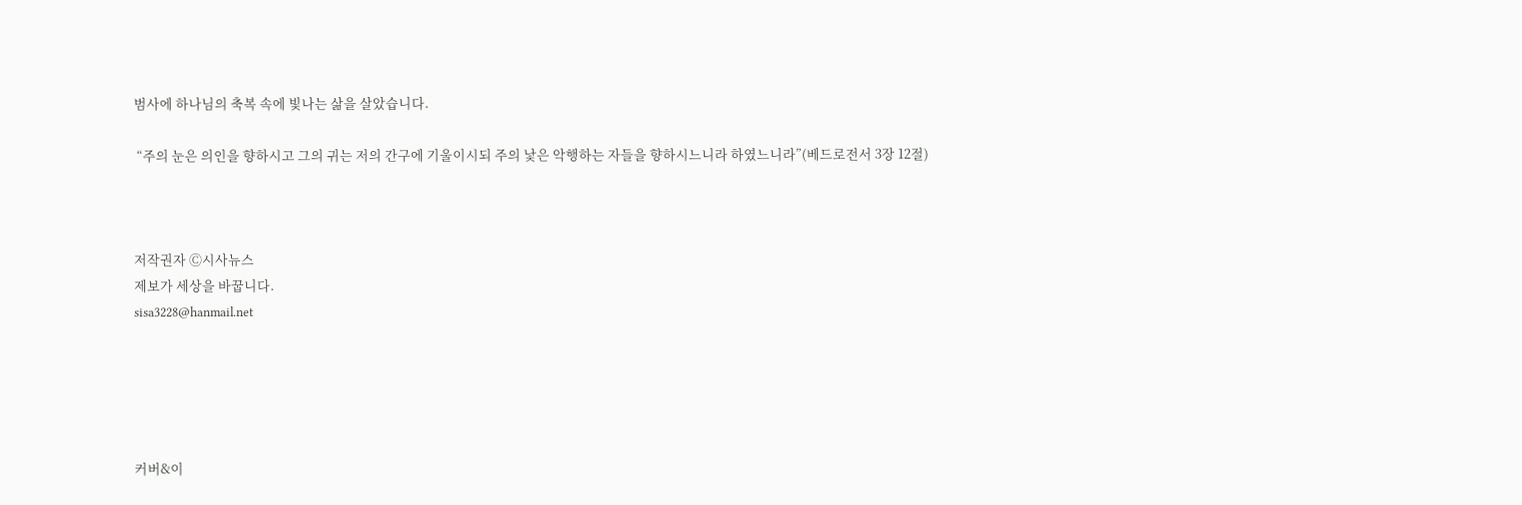범사에 하나님의 축복 속에 빛나는 삶을 살았습니다.

 “주의 눈은 의인을 향하시고 그의 귀는 저의 간구에 기울이시되 주의 낯은 악행하는 자들을 향하시느니라 하였느니라”(베드로전서 3장 12절)



저작권자 Ⓒ시사뉴스
제보가 세상을 바꿉니다.
sisa3228@hanmail.net





커버&이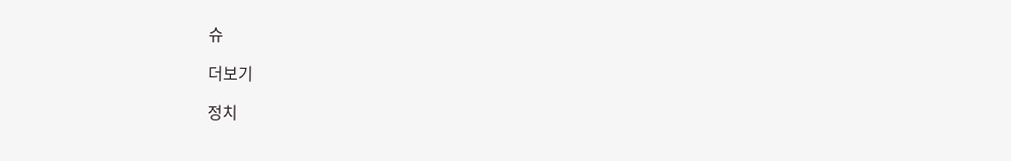슈

더보기

정치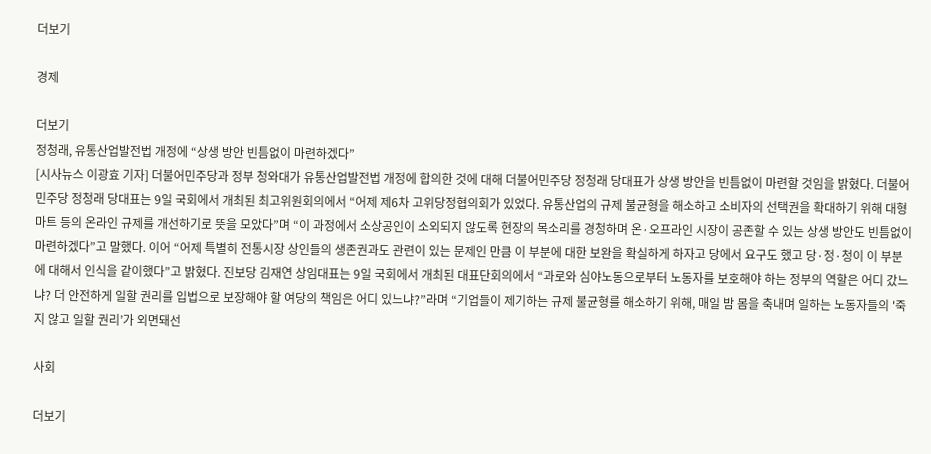더보기

경제

더보기
정청래, 유통산업발전법 개정에 “상생 방안 빈틈없이 마련하겠다”
[시사뉴스 이광효 기자] 더불어민주당과 정부 청와대가 유통산업발전법 개정에 합의한 것에 대해 더불어민주당 정청래 당대표가 상생 방안을 빈틈없이 마련할 것임을 밝혔다. 더불어민주당 정청래 당대표는 9일 국회에서 개최된 최고위원회의에서 “어제 제6차 고위당정협의회가 있었다. 유통산업의 규제 불균형을 해소하고 소비자의 선택권을 확대하기 위해 대형마트 등의 온라인 규제를 개선하기로 뜻을 모았다”며 “이 과정에서 소상공인이 소외되지 않도록 현장의 목소리를 경청하며 온·오프라인 시장이 공존할 수 있는 상생 방안도 빈틈없이 마련하겠다”고 말했다. 이어 “어제 특별히 전통시장 상인들의 생존권과도 관련이 있는 문제인 만큼 이 부분에 대한 보완을 확실하게 하자고 당에서 요구도 했고 당·정·청이 이 부분에 대해서 인식을 같이했다”고 밝혔다. 진보당 김재연 상임대표는 9일 국회에서 개최된 대표단회의에서 “과로와 심야노동으로부터 노동자를 보호해야 하는 정부의 역할은 어디 갔느냐? 더 안전하게 일할 권리를 입법으로 보장해야 할 여당의 책임은 어디 있느냐?”라며 “기업들이 제기하는 규제 불균형를 해소하기 위해, 매일 밤 몸을 축내며 일하는 노동자들의 '죽지 않고 일할 권리’가 외면돼선

사회

더보기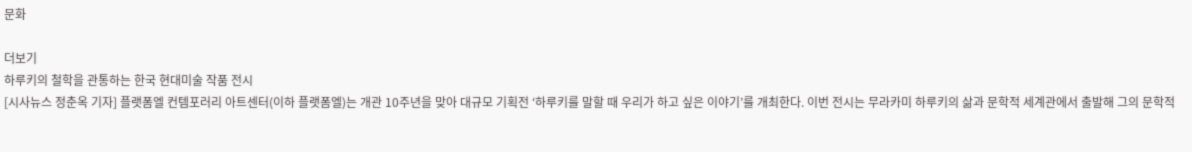문화

더보기
하루키의 철학을 관통하는 한국 현대미술 작품 전시
[시사뉴스 정춘옥 기자] 플랫폼엘 컨템포러리 아트센터(이하 플랫폼엘)는 개관 10주년을 맞아 대규모 기획전 ‘하루키를 말할 때 우리가 하고 싶은 이야기’를 개최한다. 이번 전시는 무라카미 하루키의 삶과 문학적 세계관에서 출발해 그의 문학적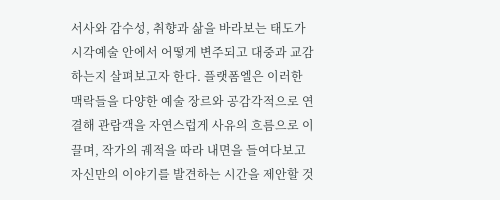서사와 감수성, 취향과 삶을 바라보는 태도가 시각예술 안에서 어떻게 변주되고 대중과 교감하는지 살펴보고자 한다. 플랫폼엘은 이러한 맥락들을 다양한 예술 장르와 공감각적으로 연결해 관람객을 자연스럽게 사유의 흐름으로 이끌며, 작가의 궤적을 따라 내면을 들여다보고 자신만의 이야기를 발견하는 시간을 제안할 것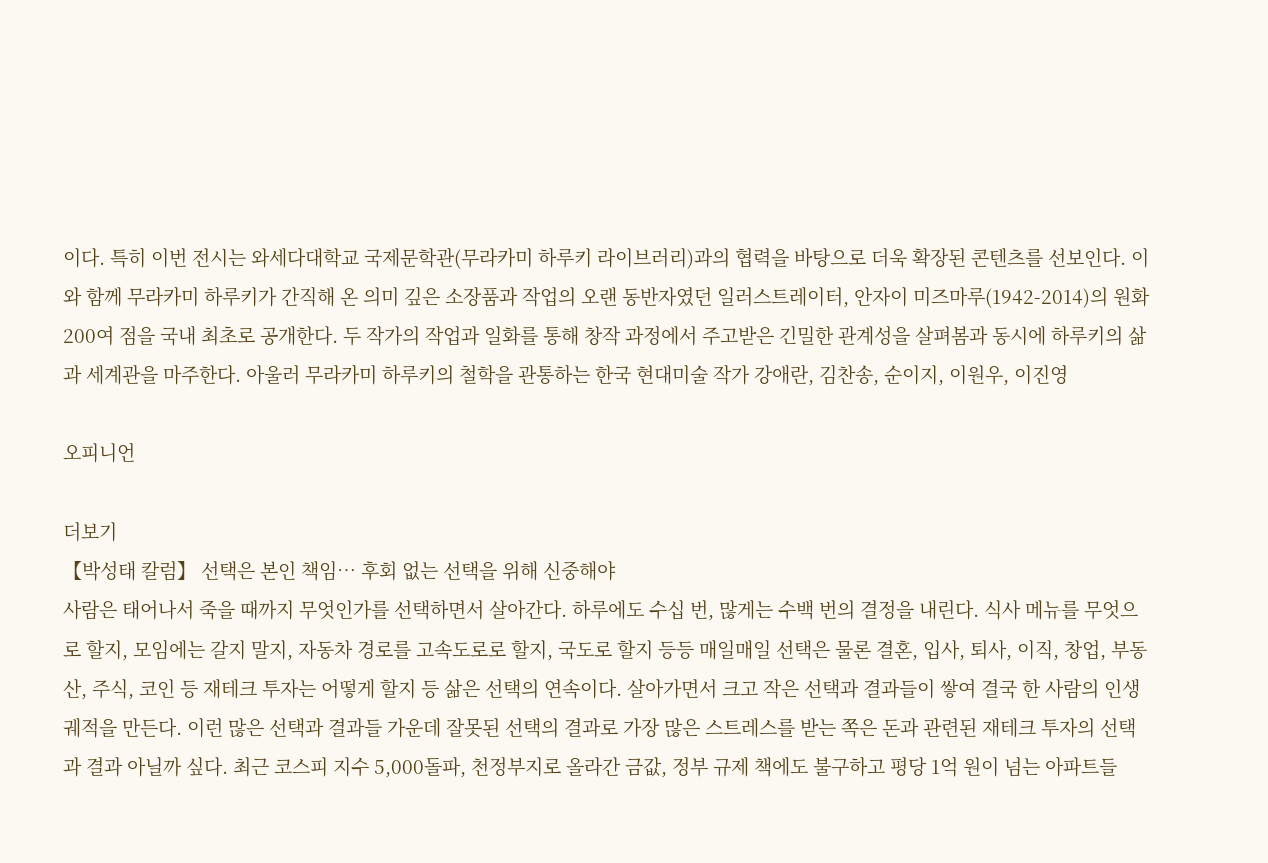이다. 특히 이번 전시는 와세다대학교 국제문학관(무라카미 하루키 라이브러리)과의 협력을 바탕으로 더욱 확장된 콘텐츠를 선보인다. 이와 함께 무라카미 하루키가 간직해 온 의미 깊은 소장품과 작업의 오랜 동반자였던 일러스트레이터, 안자이 미즈마루(1942-2014)의 원화 200여 점을 국내 최초로 공개한다. 두 작가의 작업과 일화를 통해 창작 과정에서 주고받은 긴밀한 관계성을 살펴봄과 동시에 하루키의 삶과 세계관을 마주한다. 아울러 무라카미 하루키의 철학을 관통하는 한국 현대미술 작가 강애란, 김찬송, 순이지, 이원우, 이진영

오피니언

더보기
【박성태 칼럼】 선택은 본인 책임… 후회 없는 선택을 위해 신중해야
사람은 태어나서 죽을 때까지 무엇인가를 선택하면서 살아간다. 하루에도 수십 번, 많게는 수백 번의 결정을 내린다. 식사 메뉴를 무엇으로 할지, 모임에는 갈지 말지, 자동차 경로를 고속도로로 할지, 국도로 할지 등등 매일매일 선택은 물론 결혼, 입사, 퇴사, 이직, 창업, 부동산, 주식, 코인 등 재테크 투자는 어떻게 할지 등 삶은 선택의 연속이다. 살아가면서 크고 작은 선택과 결과들이 쌓여 결국 한 사람의 인생 궤적을 만든다. 이런 많은 선택과 결과들 가운데 잘못된 선택의 결과로 가장 많은 스트레스를 받는 쪽은 돈과 관련된 재테크 투자의 선택과 결과 아닐까 싶다. 최근 코스피 지수 5,000돌파, 천정부지로 올라간 금값, 정부 규제 책에도 불구하고 평당 1억 원이 넘는 아파트들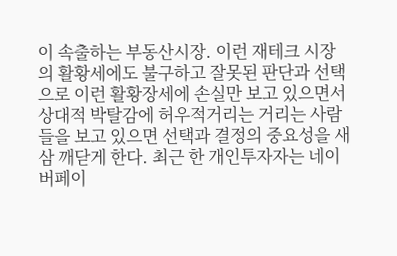이 속출하는 부동산시장. 이런 재테크 시장의 활황세에도 불구하고 잘못된 판단과 선택으로 이런 활황장세에 손실만 보고 있으면서 상대적 박탈감에 허우적거리는 거리는 사람들을 보고 있으면 선택과 결정의 중요성을 새삼 깨닫게 한다. 최근 한 개인투자자는 네이버페이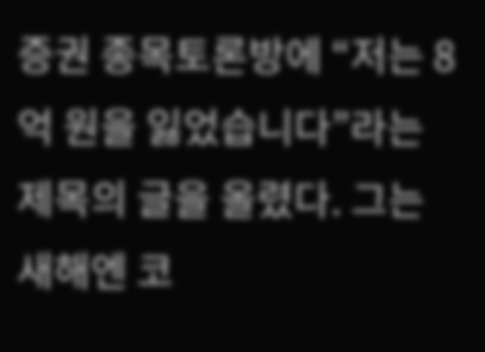증권 종목토론방에 “저는 8억 원을 잃었습니다”라는 제목의 글을 올렸다. 그는 새해엔 코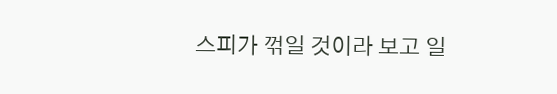스피가 꺾일 것이라 보고 일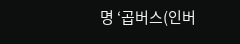명 ‘곱버스(인버